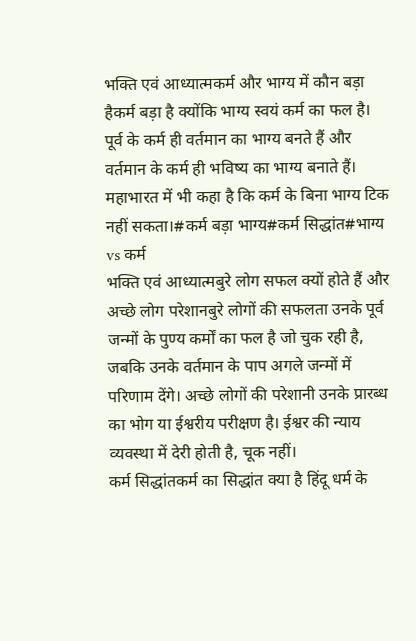भक्ति एवं आध्यात्मकर्म और भाग्य में कौन बड़ा हैकर्म बड़ा है क्योंकि भाग्य स्वयं कर्म का फल है। पूर्व के कर्म ही वर्तमान का भाग्य बनते हैं और वर्तमान के कर्म ही भविष्य का भाग्य बनाते हैं। महाभारत में भी कहा है कि कर्म के बिना भाग्य टिक नहीं सकता।#कर्म बड़ा भाग्य#कर्म सिद्धांत#भाग्य vs कर्म
भक्ति एवं आध्यात्मबुरे लोग सफल क्यों होते हैं और अच्छे लोग परेशानबुरे लोगों की सफलता उनके पूर्व जन्मों के पुण्य कर्मों का फल है जो चुक रही है, जबकि उनके वर्तमान के पाप अगले जन्मों में परिणाम देंगे। अच्छे लोगों की परेशानी उनके प्रारब्ध का भोग या ईश्वरीय परीक्षण है। ईश्वर की न्याय व्यवस्था में देरी होती है, चूक नहीं।
कर्म सिद्धांतकर्म का सिद्धांत क्या है हिंदू धर्म के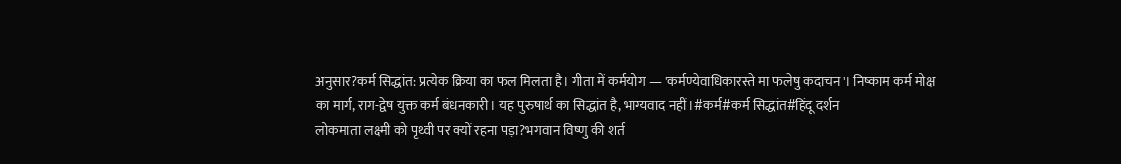अनुसार?कर्म सिद्धांत: प्रत्येक क्रिया का फल मिलता है। गीता में कर्मयोग — 'कर्मण्येवाधिकारस्ते मा फलेषु कदाचन'। निष्काम कर्म मोक्ष का मार्ग, राग-द्वेष युक्त कर्म बंधनकारी। यह पुरुषार्थ का सिद्धांत है, भाग्यवाद नहीं।#कर्म#कर्म सिद्धांत#हिंदू दर्शन
लोकमाता लक्ष्मी को पृथ्वी पर क्यों रहना पड़ा?भगवान विष्णु की शर्त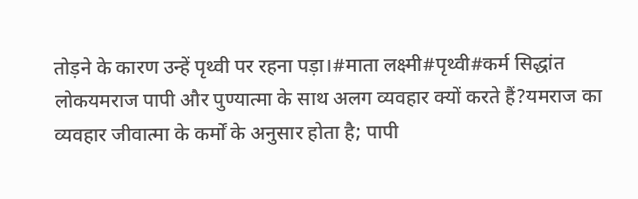तोड़ने के कारण उन्हें पृथ्वी पर रहना पड़ा।#माता लक्ष्मी#पृथ्वी#कर्म सिद्धांत
लोकयमराज पापी और पुण्यात्मा के साथ अलग व्यवहार क्यों करते हैं?यमराज का व्यवहार जीवात्मा के कर्मों के अनुसार होता है; पापी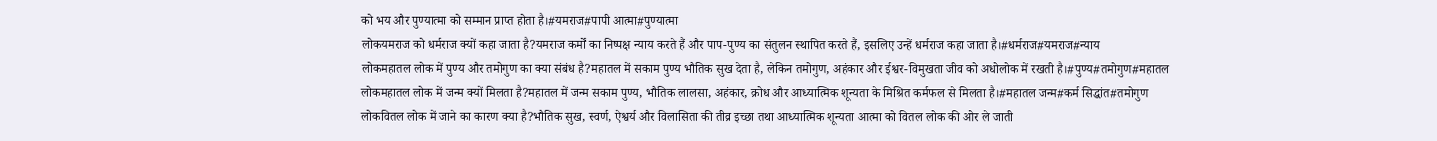को भय और पुण्यात्मा को सम्मान प्राप्त होता है।#यमराज#पापी आत्मा#पुण्यात्मा
लोकयमराज को धर्मराज क्यों कहा जाता है?यमराज कर्मों का निष्पक्ष न्याय करते हैं और पाप-पुण्य का संतुलन स्थापित करते हैं, इसलिए उन्हें धर्मराज कहा जाता है।#धर्मराज#यमराज#न्याय
लोकमहातल लोक में पुण्य और तमोगुण का क्या संबंध है?महातल में सकाम पुण्य भौतिक सुख देता है, लेकिन तमोगुण, अहंकार और ईश्वर-विमुखता जीव को अधोलोक में रखती है।#पुण्य#तमोगुण#महातल
लोकमहातल लोक में जन्म क्यों मिलता है?महातल में जन्म सकाम पुण्य, भौतिक लालसा, अहंकार, क्रोध और आध्यात्मिक शून्यता के मिश्रित कर्मफल से मिलता है।#महातल जन्म#कर्म सिद्धांत#तमोगुण
लोकवितल लोक में जाने का कारण क्या है?भौतिक सुख, स्वर्ण, ऐश्वर्य और विलासिता की तीव्र इच्छा तथा आध्यात्मिक शून्यता आत्मा को वितल लोक की ओर ले जाती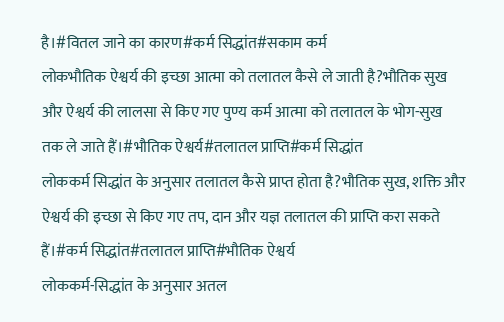है।#वितल जाने का कारण#कर्म सिद्धांत#सकाम कर्म
लोकभौतिक ऐश्वर्य की इच्छा आत्मा को तलातल कैसे ले जाती है?भौतिक सुख और ऐश्वर्य की लालसा से किए गए पुण्य कर्म आत्मा को तलातल के भोग-सुख तक ले जाते हैं।#भौतिक ऐश्वर्य#तलातल प्राप्ति#कर्म सिद्धांत
लोककर्म सिद्धांत के अनुसार तलातल कैसे प्राप्त होता है?भौतिक सुख, शक्ति और ऐश्वर्य की इच्छा से किए गए तप, दान और यज्ञ तलातल की प्राप्ति करा सकते हैं।#कर्म सिद्धांत#तलातल प्राप्ति#भौतिक ऐश्वर्य
लोककर्म-सिद्धांत के अनुसार अतल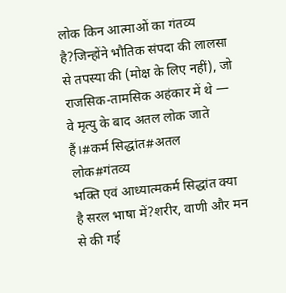लोक किन आत्माओं का गंतव्य है?जिन्होंने भौतिक संपदा की लालसा से तपस्या की (मोक्ष के लिए नहीं), जो राजसिक-तामसिक अहंकार में थे — वे मृत्यु के बाद अतल लोक जाते हैं।#कर्म सिद्धांत#अतल लोक#गंतव्य
भक्ति एवं आध्यात्मकर्म सिद्धांत क्या है सरल भाषा में?शरीर, वाणी और मन से की गई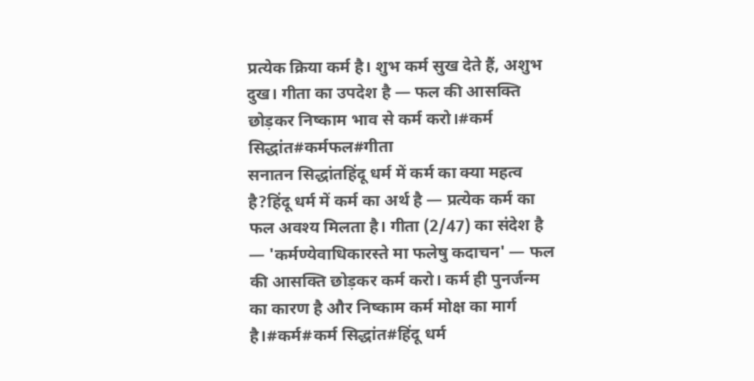प्रत्येक क्रिया कर्म है। शुभ कर्म सुख देते हैं, अशुभ दुख। गीता का उपदेश है — फल की आसक्ति छोड़कर निष्काम भाव से कर्म करो।#कर्म सिद्धांत#कर्मफल#गीता
सनातन सिद्धांतहिंदू धर्म में कर्म का क्या महत्व है?हिंदू धर्म में कर्म का अर्थ है — प्रत्येक कर्म का फल अवश्य मिलता है। गीता (2/47) का संदेश है — 'कर्मण्येवाधिकारस्ते मा फलेषु कदाचन' — फल की आसक्ति छोड़कर कर्म करो। कर्म ही पुनर्जन्म का कारण है और निष्काम कर्म मोक्ष का मार्ग है।#कर्म#कर्म सिद्धांत#हिंदू धर्म